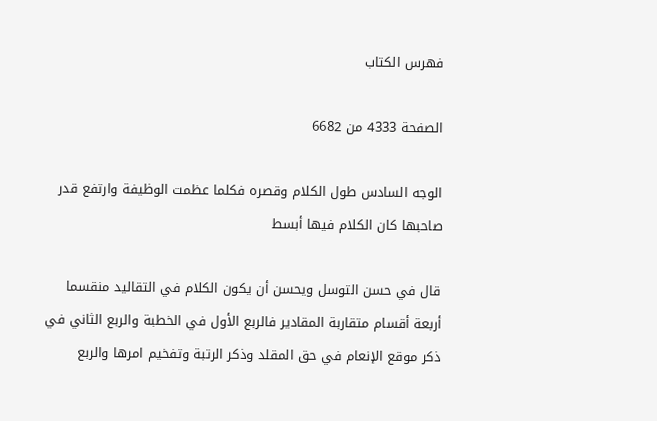فهرس الكتاب

الصفحة 4333 من 6682

الوجه السادس طول الكلام وقصره فكلما عظمت الوظيفة وارتفع قدر صاحبها كان الكلام فيها أبسط

قال في حسن التوسل ويحسن أن يكون الكلام في التقاليد منقسما أربعة أقسام متقاربة المقادير فالربع الأول في الخطبة والربع الثاني في ذكر موقع الإنعام في حق المقلد وذكر الرتبة وتفخيم امرها والربع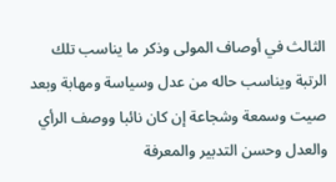الثالث في أوصاف المولى وذكر ما يناسب تلك الرتبة ويناسب حاله من عدل وسياسة ومهابة وبعد صيت وسمعة وشجاعة إن كان نائبا ووصف الرأي والعدل وحسن التدبير والمعرفة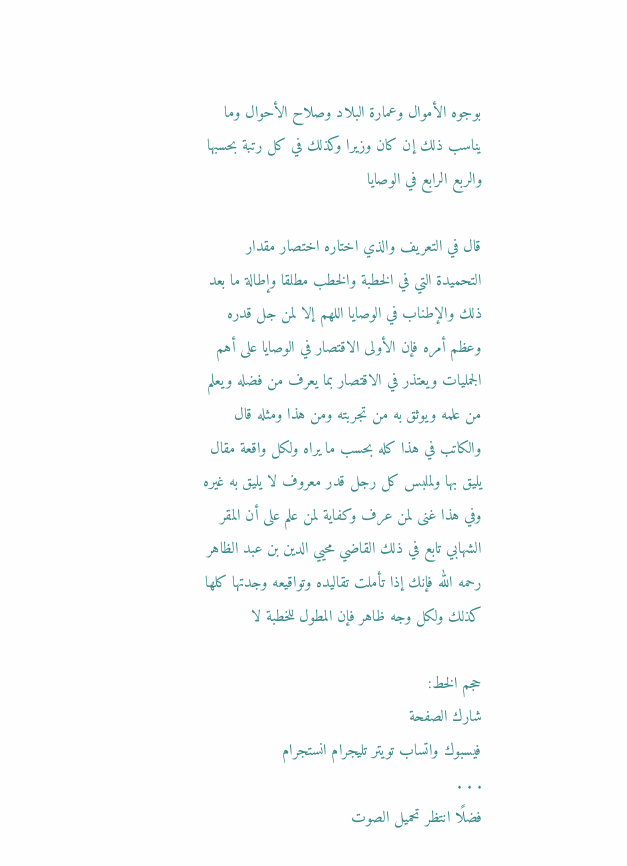بوجوه الأموال وعمارة البلاد وصلاح الأحوال وما يناسب ذلك إن كان وزيرا وكذلك في كل رتبة بحسبها والربع الرابع في الوصايا

قال في التعريف والذي اختاره اختصار مقدار التحميدة التي في الخطبة والخطب مطلقا وإطالة ما بعد ذلك والإطناب في الوصايا اللهم إلا لمن جل قدره وعظم أمره فإن الأولى الاقتصار في الوصايا على أهم الجمليات ويعتذر في الاقتصار بما يعرف من فضله ويعلم من علمه ويوثق به من تجربته ومن هذا ومثله قال والكاتب في هذا كله بحسب ما يراه ولكل واقعة مقال يليق بها ولملبس كل رجل قدر معروف لا يليق به غيره وفي هذا غنى لمن عرف وكفاية لمن علم على أن المقر الشهابي تابع في ذلك القاضي محيي الدين بن عبد الظاهر رحمه الله فإنك إذا تأملت تقاليده وتواقيعه وجدتها كلها كذلك ولكل وجه ظاهر فإن المطول للخطبة لا

حجم الخط:
شارك الصفحة
فيسبوك واتساب تويتر تليجرام انستجرام
. . .
فضلًا انتظر تحميل الصوت